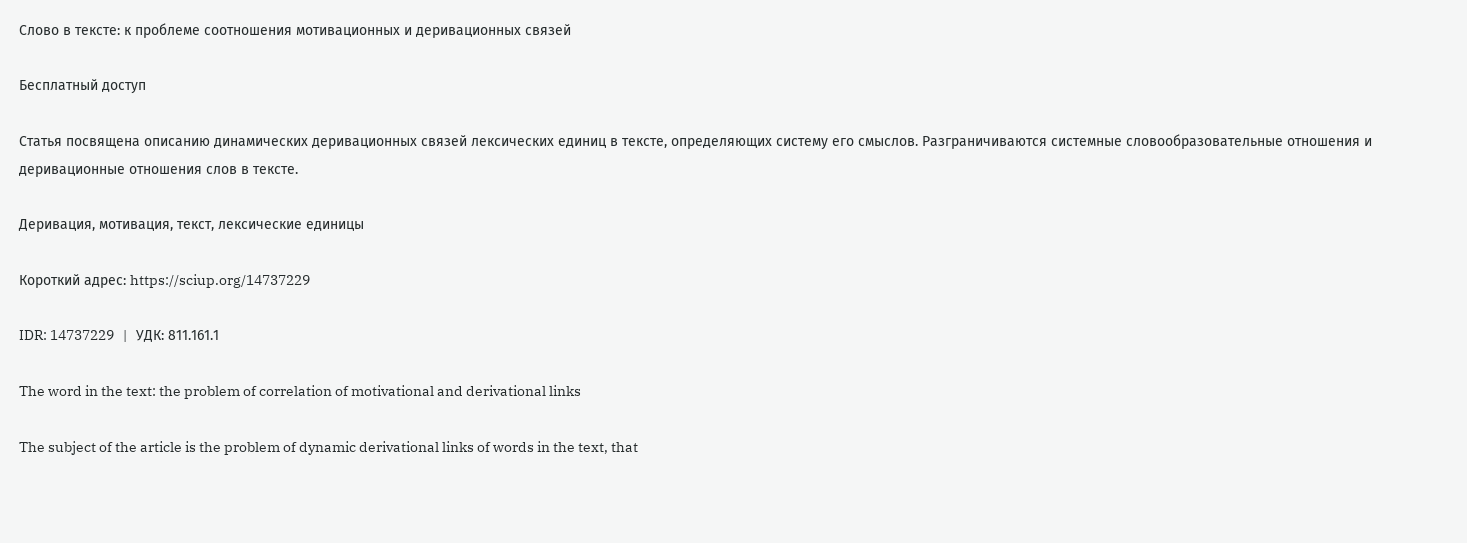Слово в тексте: к проблеме соотношения мотивационных и деривационных связей

Бесплатный доступ

Статья посвящена описанию динамических деривационных связей лексических единиц в тексте, определяющих систему его смыслов. Разграничиваются системные словообразовательные отношения и деривационные отношения слов в тексте.

Деривация, мотивация, текст, лексические единицы

Короткий адрес: https://sciup.org/14737229

IDR: 14737229   |   УДК: 811.161.1

The word in the text: the problem of correlation of motivational and derivational links

The subject of the article is the problem of dynamic derivational links of words in the text, that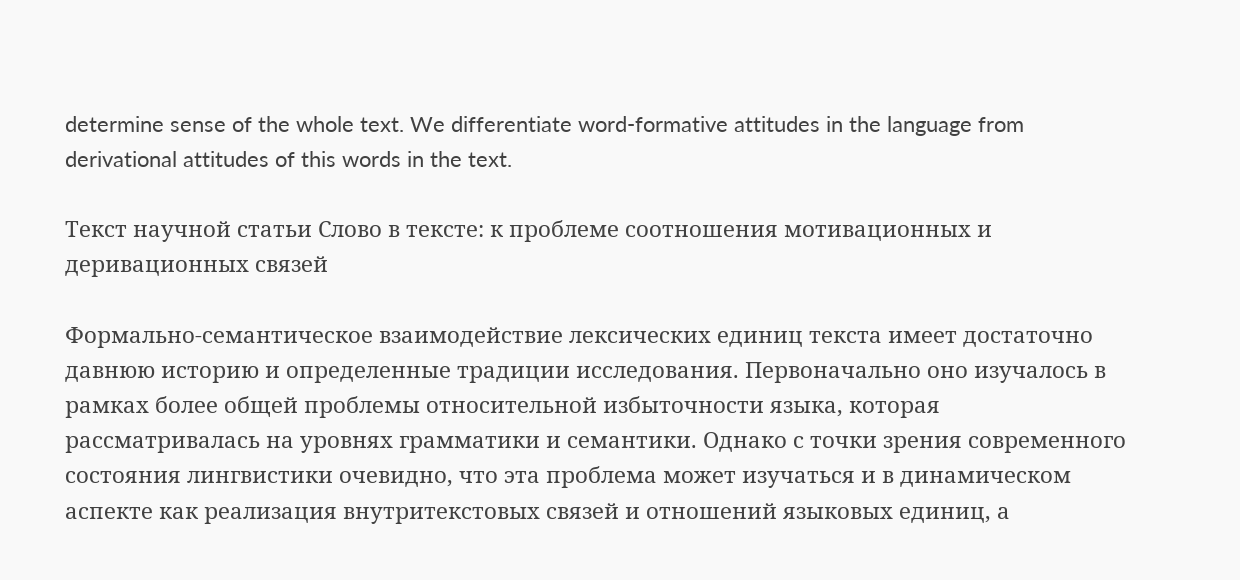determine sense of the whole text. We differentiate word-formative attitudes in the language from derivational attitudes of this words in the text.

Текст научной статьи Слово в тексте: к проблеме соотношения мотивационных и деривационных связей

Формально-семантическое взаимодействие лексических единиц текста имеет достаточно давнюю историю и определенные традиции исследования. Первоначально оно изучалось в рамках более общей проблемы относительной избыточности языка, которая рассматривалась на уровнях грамматики и семантики. Однако с точки зрения современного состояния лингвистики очевидно, что эта проблема может изучаться и в динамическом аспекте как реализация внутритекстовых связей и отношений языковых единиц, а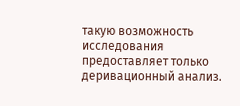такую возможность исследования предоставляет только деривационный анализ.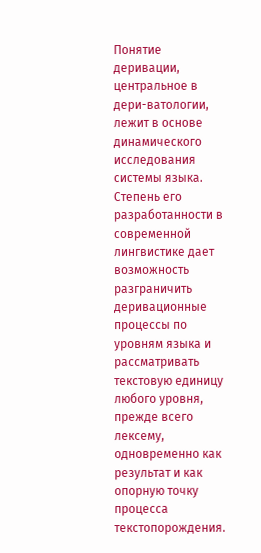Понятие деривации, центральное в дери-ватологии, лежит в основе динамического исследования системы языка. Степень его разработанности в современной лингвистике дает возможность разграничить деривационные процессы по уровням языка и рассматривать текстовую единицу любого уровня, прежде всего лексему, одновременно как результат и как опорную точку процесса текстопорождения.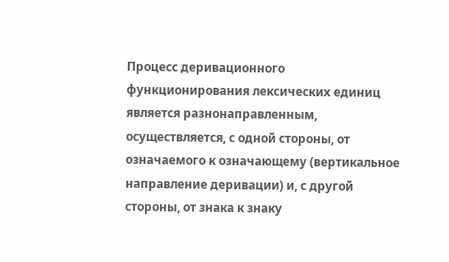Процесс деривационного функционирования лексических единиц является разнонаправленным, осуществляется, с одной стороны, от означаемого к означающему (вертикальное направление деривации) и, с другой стороны, от знака к знаку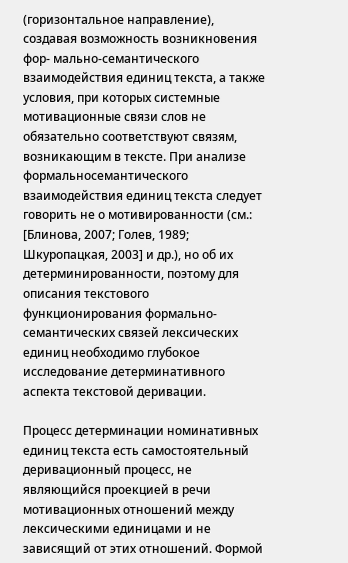(горизонтальное направление), создавая возможность возникновения фор- мально-семантического взаимодействия единиц текста, а также условия, при которых системные мотивационные связи слов не обязательно соответствуют связям, возникающим в тексте. При анализе формальносемантического взаимодействия единиц текста следует говорить не о мотивированности (см.: [Блинова, 2007; Голев, 1989; Шкуропацкая, 2003] и др.), но об их детерминированности, поэтому для описания текстового функционирования формально-семантических связей лексических единиц необходимо глубокое исследование детерминативного аспекта текстовой деривации.

Процесс детерминации номинативных единиц текста есть самостоятельный деривационный процесс, не являющийся проекцией в речи мотивационных отношений между лексическими единицами и не зависящий от этих отношений. Формой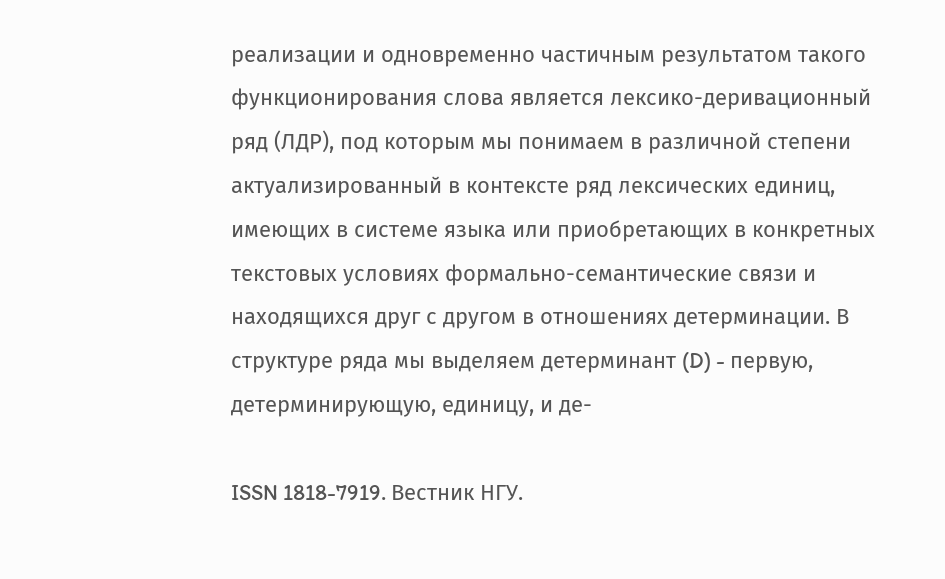реализации и одновременно частичным результатом такого функционирования слова является лексико-деривационный ряд (ЛДР), под которым мы понимаем в различной степени актуализированный в контексте ряд лексических единиц, имеющих в системе языка или приобретающих в конкретных текстовых условиях формально-семантические связи и находящихся друг с другом в отношениях детерминации. В структуре ряда мы выделяем детерминант (D) - первую, детерминирующую, единицу, и де-

ISSN 1818-7919. Вестник НГУ.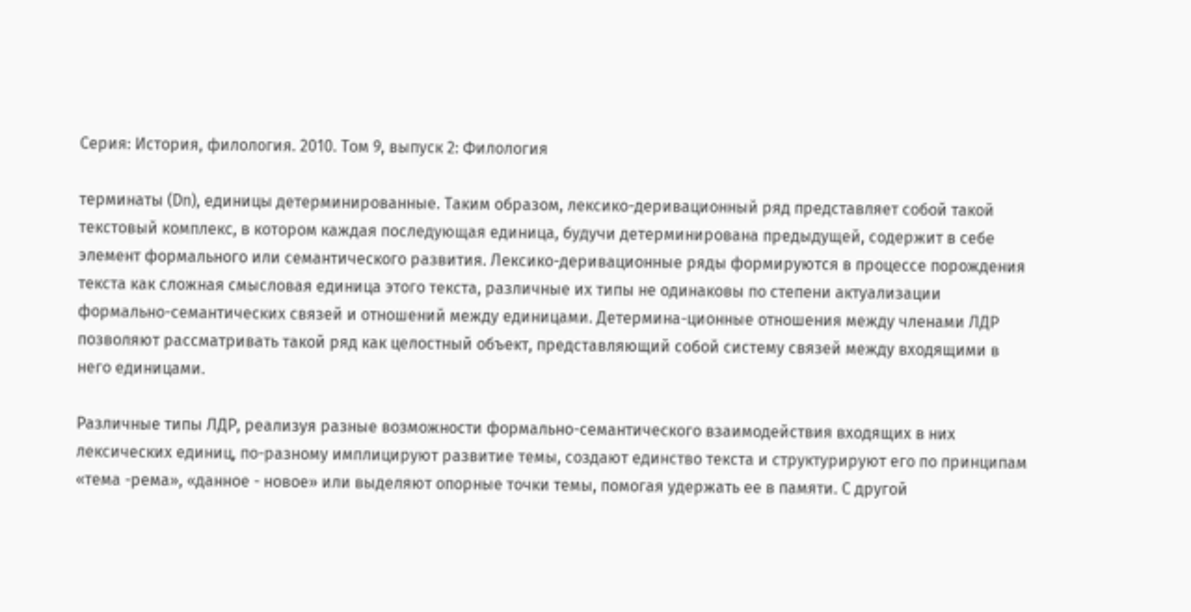Серия: История, филология. 2010. Том 9, выпуск 2: Филология

терминаты (Dn), единицы детерминированные. Таким образом, лексико-деривационный ряд представляет собой такой текстовый комплекс, в котором каждая последующая единица, будучи детерминирована предыдущей, содержит в себе элемент формального или семантического развития. Лексико-деривационные ряды формируются в процессе порождения текста как сложная смысловая единица этого текста, различные их типы не одинаковы по степени актуализации формально-семантических связей и отношений между единицами. Детермина-ционные отношения между членами ЛДР позволяют рассматривать такой ряд как целостный объект, представляющий собой систему связей между входящими в него единицами.

Различные типы ЛДР, реализуя разные возможности формально-семантического взаимодействия входящих в них лексических единиц, по-разному имплицируют развитие темы, создают единство текста и структурируют его по принципам «тема -рема», «данное - новое» или выделяют опорные точки темы, помогая удержать ее в памяти. С другой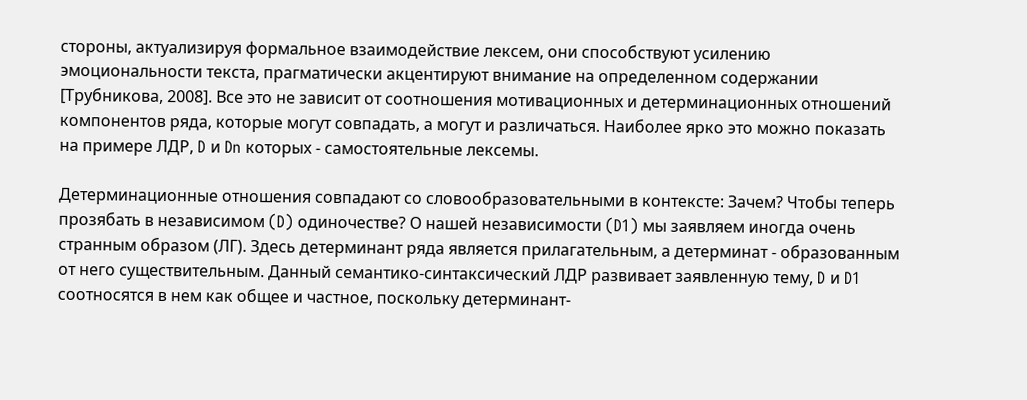стороны, актуализируя формальное взаимодействие лексем, они способствуют усилению эмоциональности текста, прагматически акцентируют внимание на определенном содержании [Трубникова, 2008]. Все это не зависит от соотношения мотивационных и детерминационных отношений компонентов ряда, которые могут совпадать, а могут и различаться. Наиболее ярко это можно показать на примере ЛДР, D и Dn которых - самостоятельные лексемы.

Детерминационные отношения совпадают со словообразовательными в контексте: Зачем? Чтобы теперь прозябать в независимом (D) одиночестве? О нашей независимости (D1) мы заявляем иногда очень странным образом (ЛГ). Здесь детерминант ряда является прилагательным, а детерминат - образованным от него существительным. Данный семантико-синтаксический ЛДР развивает заявленную тему, D и D1 соотносятся в нем как общее и частное, поскольку детерминант-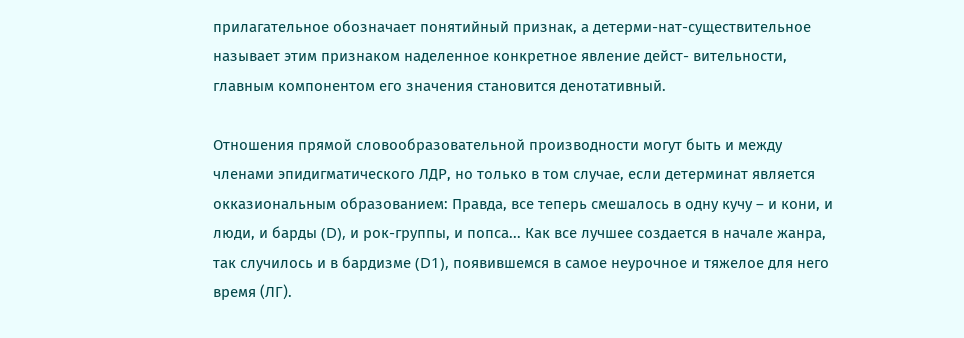прилагательное обозначает понятийный признак, а детерми-нат-существительное называет этим признаком наделенное конкретное явление дейст- вительности, главным компонентом его значения становится денотативный.

Отношения прямой словообразовательной производности могут быть и между членами эпидигматического ЛДР, но только в том случае, если детерминат является окказиональным образованием: Правда, все теперь смешалось в одну кучу – и кони, и люди, и барды (D), и рок-группы, и попса... Как все лучшее создается в начале жанра, так случилось и в бардизме (D1), появившемся в самое неурочное и тяжелое для него время (ЛГ).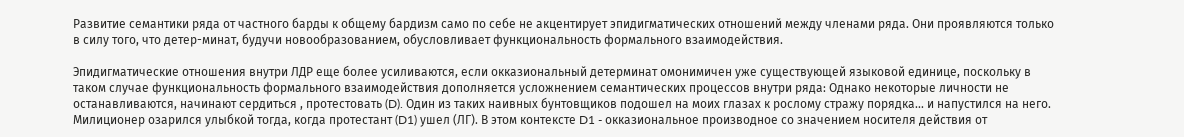Развитие семантики ряда от частного барды к общему бардизм само по себе не акцентирует эпидигматических отношений между членами ряда. Они проявляются только в силу того, что детер-минат, будучи новообразованием, обусловливает функциональность формального взаимодействия.

Эпидигматические отношения внутри ЛДР еще более усиливаются, если окказиональный детерминат омонимичен уже существующей языковой единице, поскольку в таком случае функциональность формального взаимодействия дополняется усложнением семантических процессов внутри ряда: Однако некоторые личности не останавливаются, начинают сердиться , протестовать (D). Один из таких наивных бунтовщиков подошел на моих глазах к рослому стражу порядка... и напустился на него. Милиционер озарился улыбкой тогда, когда протестант (D1) ушел (ЛГ). В этом контексте D1 - окказиональное производное со значением носителя действия от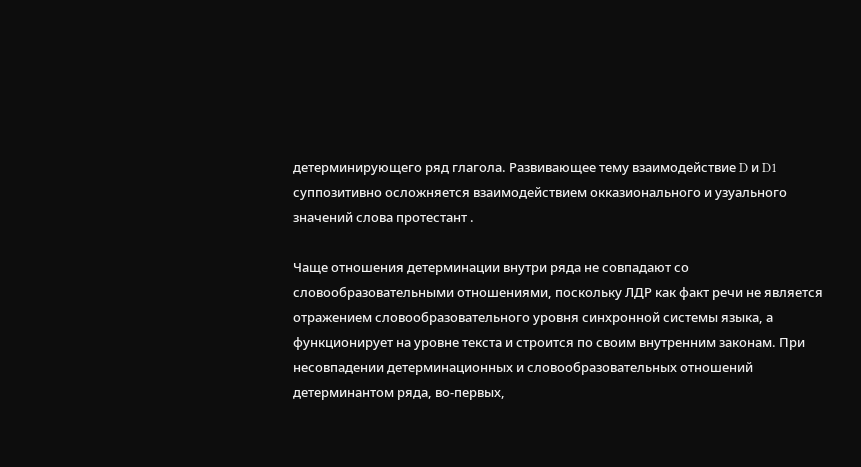детерминирующего ряд глагола. Развивающее тему взаимодействие D и D1 суппозитивно осложняется взаимодействием окказионального и узуального значений слова протестант .

Чаще отношения детерминации внутри ряда не совпадают со словообразовательными отношениями, поскольку ЛДР как факт речи не является отражением словообразовательного уровня синхронной системы языка, а функционирует на уровне текста и строится по своим внутренним законам. При несовпадении детерминационных и словообразовательных отношений детерминантом ряда, во-первых,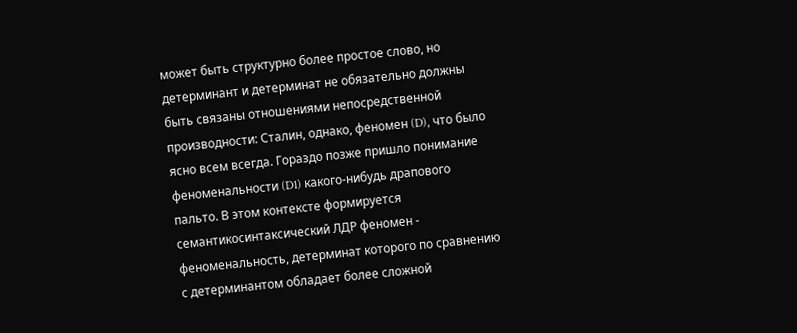может быть структурно более простое слово, но детерминант и детерминат не обязательно должны быть связаны отношениями непосредственной производности: Сталин, однако, феномен (D), что было ясно всем всегда. Гораздо позже пришло понимание феноменальности (D1) какого-нибудь драпового пальто. В этом контексте формируется семантикосинтаксический ЛДР феномен - феноменальность, детерминат которого по сравнению с детерминантом обладает более сложной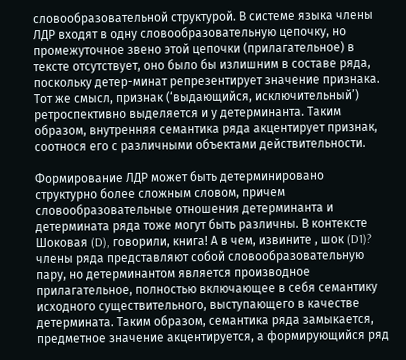словообразовательной структурой. В системе языка члены ЛДР входят в одну словообразовательную цепочку, но промежуточное звено этой цепочки (прилагательное) в тексте отсутствует, оно было бы излишним в составе ряда, поскольку детер-минат репрезентирует значение признака. Тот же смысл, признак (‘выдающийся, исключительный’) ретроспективно выделяется и у детерминанта. Таким образом, внутренняя семантика ряда акцентирует признак, соотнося его с различными объектами действительности.

Формирование ЛДР может быть детерминировано структурно более сложным словом, причем словообразовательные отношения детерминанта и детермината ряда тоже могут быть различны. В контексте Шоковая (D), говорили, книга! А в чем, извините , шок (D1)? члены ряда представляют собой словообразовательную пару, но детерминантом является производное прилагательное, полностью включающее в себя семантику исходного существительного, выступающего в качестве детермината. Таким образом, семантика ряда замыкается, предметное значение акцентируется, а формирующийся ряд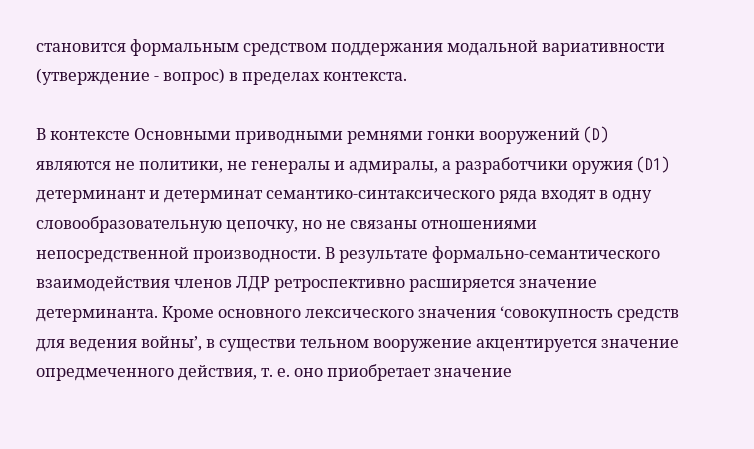становится формальным средством поддержания модальной вариативности (утверждение - вопрос) в пределах контекста.

В контексте Основными приводными ремнями гонки вооружений (D) являются не политики, не генералы и адмиралы, а разработчики оружия (D1) детерминант и детерминат семантико-синтаксического ряда входят в одну словообразовательную цепочку, но не связаны отношениями непосредственной производности. В результате формально-семантического взаимодействия членов ЛДР ретроспективно расширяется значение детерминанта. Кроме основного лексического значения ‘совокупность средств для ведения войны’, в существи тельном вооружение акцентируется значение опредмеченного действия, т. е. оно приобретает значение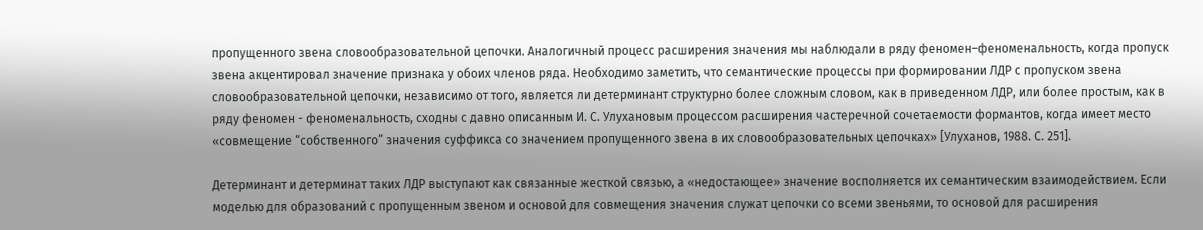пропущенного звена словообразовательной цепочки. Аналогичный процесс расширения значения мы наблюдали в ряду феномен–феноменальность, когда пропуск звена акцентировал значение признака у обоих членов ряда. Необходимо заметить, что семантические процессы при формировании ЛДР с пропуском звена словообразовательной цепочки, независимо от того, является ли детерминант структурно более сложным словом, как в приведенном ЛДР, или более простым, как в ряду феномен - феноменальность, сходны с давно описанным И. С. Улухановым процессом расширения частеречной сочетаемости формантов, когда имеет место «совмещение “собственного” значения суффикса со значением пропущенного звена в их словообразовательных цепочках» [Улуханов, 1988. С. 251].

Детерминант и детерминат таких ЛДР выступают как связанные жесткой связью, а «недостающее» значение восполняется их семантическим взаимодействием. Если моделью для образований с пропущенным звеном и основой для совмещения значения служат цепочки со всеми звеньями, то основой для расширения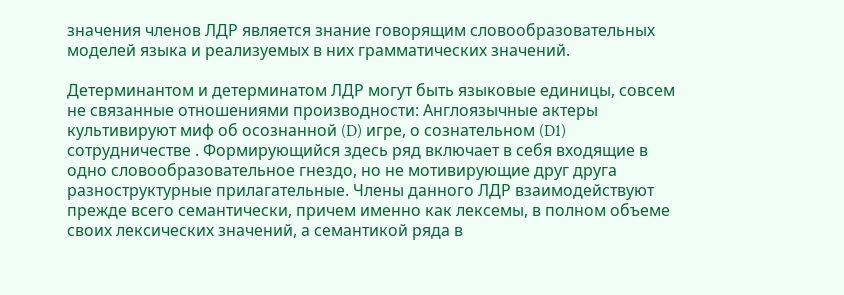значения членов ЛДР является знание говорящим словообразовательных моделей языка и реализуемых в них грамматических значений.

Детерминантом и детерминатом ЛДР могут быть языковые единицы, совсем не связанные отношениями производности: Англоязычные актеры культивируют миф об осознанной (D) игре, о сознательном (D1) сотрудничестве . Формирующийся здесь ряд включает в себя входящие в одно словообразовательное гнездо, но не мотивирующие друг друга разноструктурные прилагательные. Члены данного ЛДР взаимодействуют прежде всего семантически, причем именно как лексемы, в полном объеме своих лексических значений, а семантикой ряда в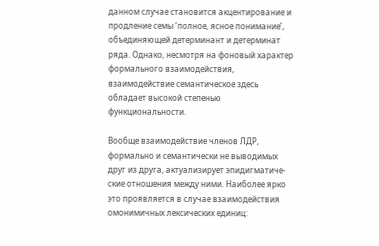данном случае становится акцентирование и продление семы ‘полное, ясное понимание’, объединяющей детерминант и детерминат ряда. Однако, несмотря на фоновый характер формального взаимодействия, взаимодействие семантическое здесь обладает высокой степенью функциональности.

Вообще взаимодействие членов ЛДР, формально и семантически не выводимых друг из друга, актуализирует эпидигматиче-ские отношения между ними. Наиболее ярко это проявляется в случае взаимодействия омонимичных лексических единиц: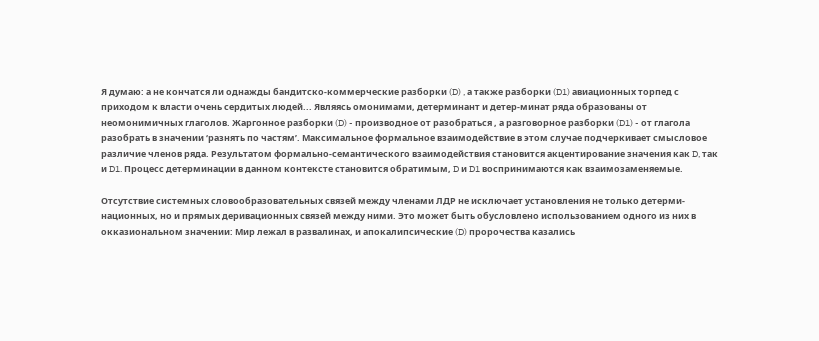Я думаю: а не кончатся ли однажды бандитско-коммерческие разборки (D) , а также разборки (D1) авиационных торпед с приходом к власти очень сердитых людей... Являясь омонимами, детерминант и детер-минат ряда образованы от неомонимичных глаголов. Жаргонное разборки (D) - производное от разобраться , а разговорное разборки (D1) - от глагола разобрать в значении ‘разнять по частям’. Максимальное формальное взаимодействие в этом случае подчеркивает смысловое различие членов ряда. Результатом формально-семантического взаимодействия становится акцентирование значения как D, так и D1. Процесс детерминации в данном контексте становится обратимым, D и D1 воспринимаются как взаимозаменяемые.

Отсутствие системных словообразовательных связей между членами ЛДР не исключает установления не только детерми-национных, но и прямых деривационных связей между ними. Это может быть обусловлено использованием одного из них в окказиональном значении: Мир лежал в развалинах, и апокалипсические (D) пророчества казались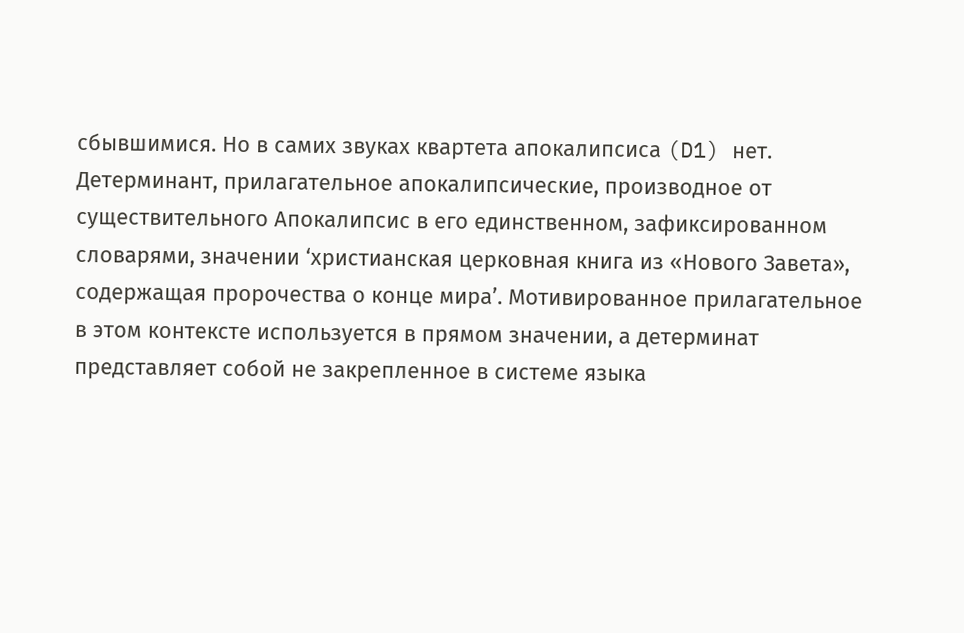сбывшимися. Но в самих звуках квартета апокалипсиса (D1) нет. Детерминант, прилагательное апокалипсические, производное от существительного Апокалипсис в его единственном, зафиксированном словарями, значении ‘христианская церковная книга из «Нового Завета», содержащая пророчества о конце мира’. Мотивированное прилагательное в этом контексте используется в прямом значении, а детерминат представляет собой не закрепленное в системе языка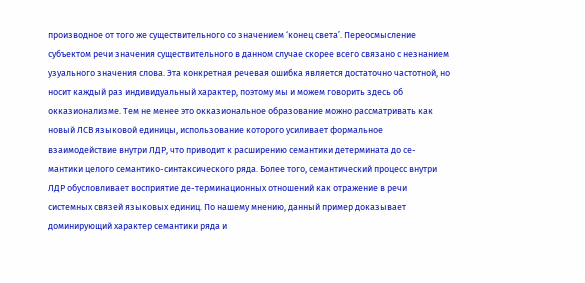производное от того же существительного со значением ‘конец света’. Переосмысление субъектом речи значения существительного в данном случае скорее всего связано с незнанием узуального значения слова. Эта конкретная речевая ошибка является достаточно частотной, но носит каждый раз индивидуальный характер, поэтому мы и можем говорить здесь об окказионализме. Тем не менее это окказиональное образование можно рассматривать как новый ЛСВ языковой единицы, использование которого усиливает формальное взаимодействие внутри ЛДР, что приводит к расширению семантики детермината до се- мантики целого семантико-синтаксического ряда. Более того, семантический процесс внутри ЛДР обусловливает восприятие де-терминационных отношений как отражение в речи системных связей языковых единиц. По нашему мнению, данный пример доказывает доминирующий характер семантики ряда и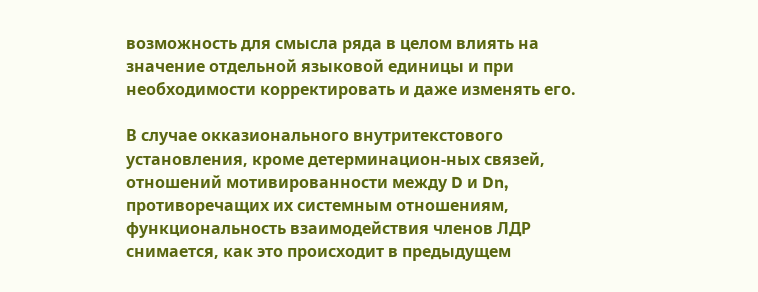возможность для смысла ряда в целом влиять на значение отдельной языковой единицы и при необходимости корректировать и даже изменять его.

В случае окказионального внутритекстового установления, кроме детерминацион-ных связей, отношений мотивированности между D и Dn, противоречащих их системным отношениям, функциональность взаимодействия членов ЛДР снимается, как это происходит в предыдущем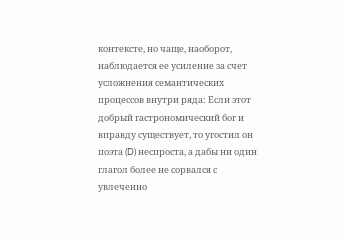контексте, но чаще, наоборот, наблюдается ее усиление за счет усложнения семантических процессов внутри ряда: Если этот добрый гастрономический бог и вправду существует, то угостил он поэта (D) неспроста, а дабы ни один глагол более не сорвался с увлеченно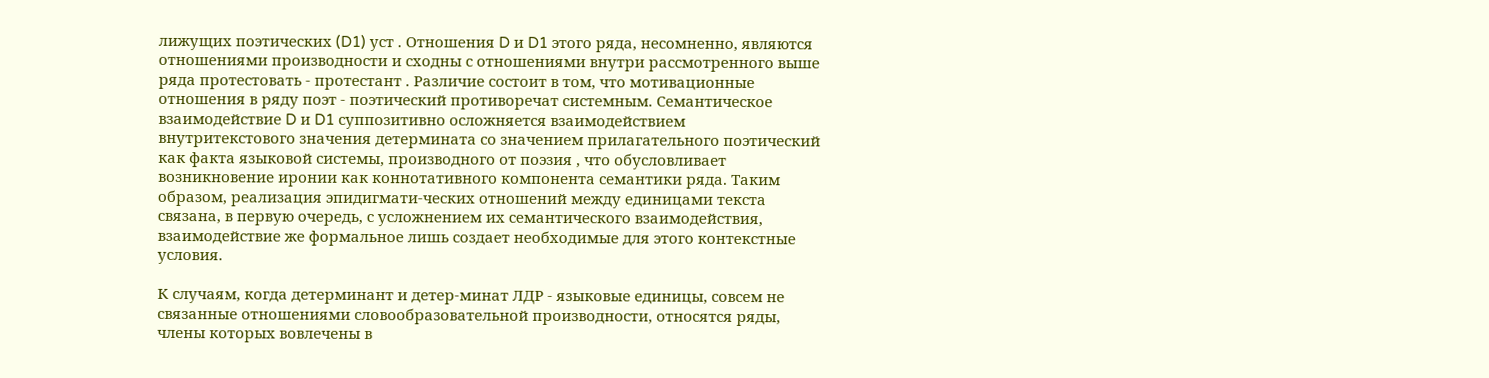лижущих поэтических (D1) уст . Отношения D и D1 этого ряда, несомненно, являются отношениями производности и сходны с отношениями внутри рассмотренного выше ряда протестовать - протестант . Различие состоит в том, что мотивационные отношения в ряду поэт - поэтический противоречат системным. Семантическое взаимодействие D и D1 суппозитивно осложняется взаимодействием внутритекстового значения детермината со значением прилагательного поэтический как факта языковой системы, производного от поэзия , что обусловливает возникновение иронии как коннотативного компонента семантики ряда. Таким образом, реализация эпидигмати-ческих отношений между единицами текста связана, в первую очередь, с усложнением их семантического взаимодействия, взаимодействие же формальное лишь создает необходимые для этого контекстные условия.

К случаям, когда детерминант и детер-минат ЛДР - языковые единицы, совсем не связанные отношениями словообразовательной производности, относятся ряды, члены которых вовлечены в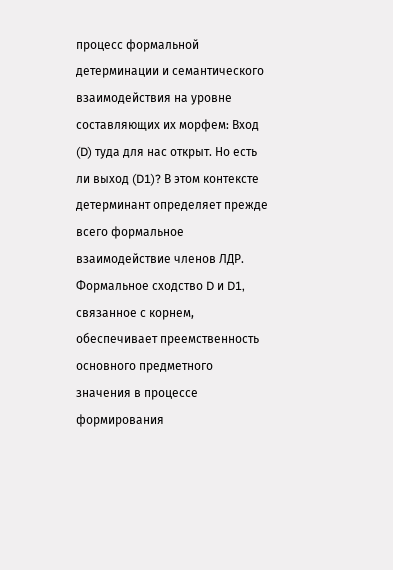процесс формальной детерминации и семантического взаимодействия на уровне составляющих их морфем: Вход (D) туда для нас открыт. Но есть ли выход (D1)? В этом контексте детерминант определяет прежде всего формальное взаимодействие членов ЛДР. Формальное сходство D и D1, связанное с корнем, обеспечивает преемственность основного предметного значения в процессе формирования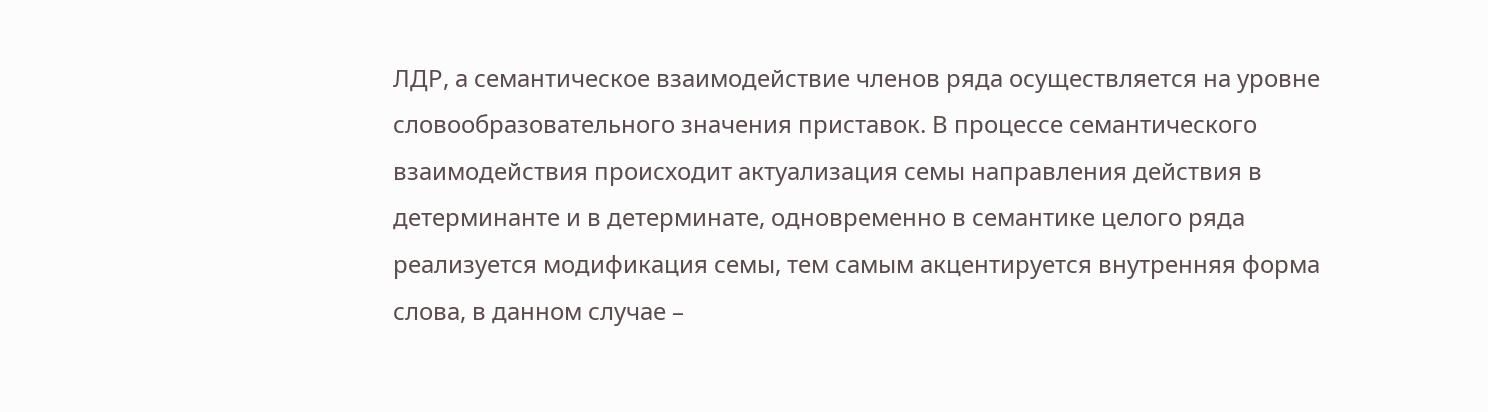ЛДР, а семантическое взаимодействие членов ряда осуществляется на уровне словообразовательного значения приставок. В процессе семантического взаимодействия происходит актуализация семы направления действия в детерминанте и в детерминате, одновременно в семантике целого ряда реализуется модификация семы, тем самым акцентируется внутренняя форма слова, в данном случае –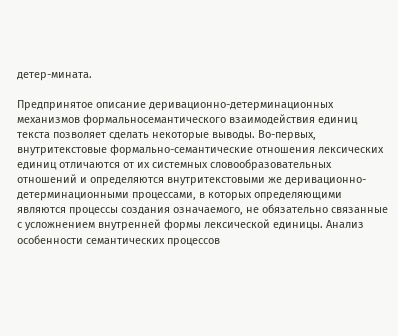детер-мината.

Предпринятое описание деривационно-детерминационных механизмов формальносемантического взаимодействия единиц текста позволяет сделать некоторые выводы. Во-первых, внутритекстовые формально-семантические отношения лексических единиц отличаются от их системных словообразовательных отношений и определяются внутритекстовыми же деривационно-детерминационными процессами, в которых определяющими являются процессы создания означаемого, не обязательно связанные с усложнением внутренней формы лексической единицы. Анализ особенности семантических процессов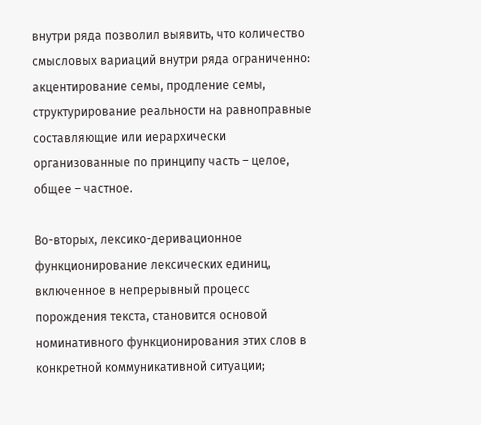внутри ряда позволил выявить, что количество смысловых вариаций внутри ряда ограниченно: акцентирование семы, продление семы, структурирование реальности на равноправные составляющие или иерархически организованные по принципу часть – целое, общее – частное.

Во-вторых, лексико-деривационное функционирование лексических единиц, включенное в непрерывный процесс порождения текста, становится основой номинативного функционирования этих слов в конкретной коммуникативной ситуации;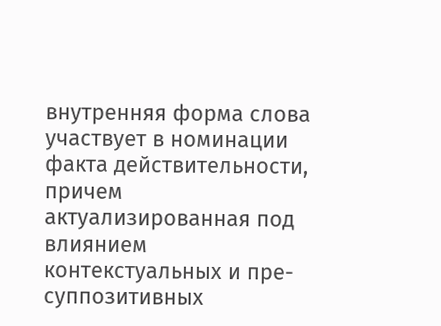внутренняя форма слова участвует в номинации факта действительности, причем актуализированная под влиянием контекстуальных и пре-суппозитивных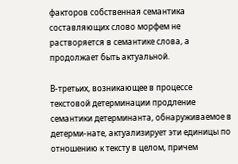факторов собственная семантика составляющих слово морфем не растворяется в семантике слова, а продолжает быть актуальной.

В-третьих, возникающее в процессе текстовой детерминации продление семантики детерминанта, обнаруживаемое в детерми-нате, актуализирует эти единицы по отношению к тексту в целом, причем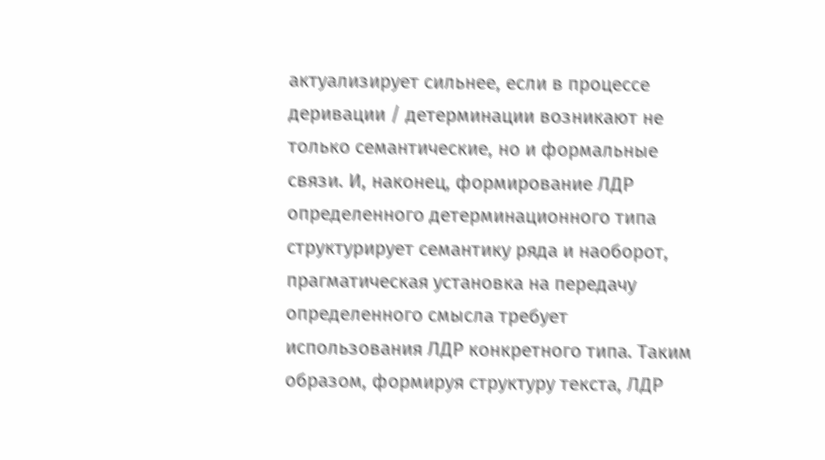актуализирует сильнее, если в процессе деривации / детерминации возникают не только семантические, но и формальные связи. И, наконец, формирование ЛДР определенного детерминационного типа структурирует семантику ряда и наоборот, прагматическая установка на передачу определенного смысла требует использования ЛДР конкретного типа. Таким образом, формируя структуру текста, ЛДР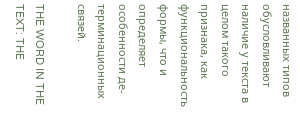названных типов обусловливают наличие у текста в целом такого признака, как функциональность формы, что и определяет особенности де-терминационных связей.

THE WORD IN THE TEXT: THE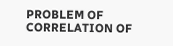PROBLEM OF CORRELATION OF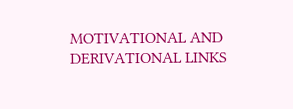MOTIVATIONAL AND DERIVATIONAL LINKS